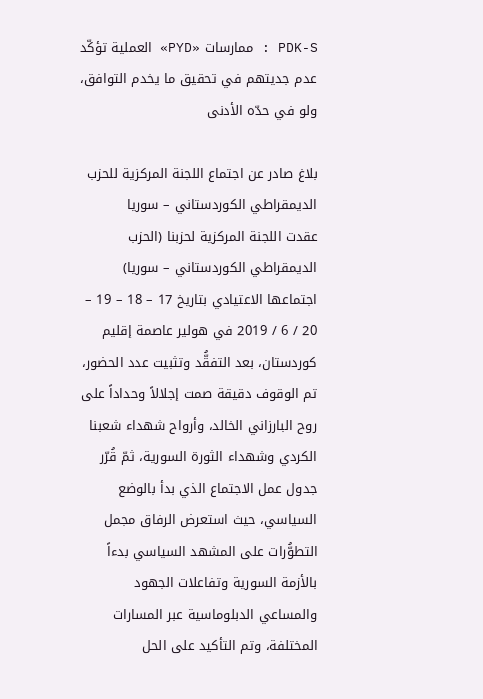PDK-S : ممارسات «PYD» العملية تؤكّد عدم جديتهم في تحقيق ما يخدم التوافق، ولو في حدّه الأدنى

بلاغ صادر عن اجتماع اللجنة المركزية للحزب الديمقراطي الكوردستاني – سوريا
عقدت اللجنة المركزية لحزبنا (الحزب الديمقراطي الكوردستاني – سوريا) اجتماعها الاعتيادي بتاريخ 17 – 18 – 19 – 20 / 6 / 2019 في هولير عاصمة إقليم كوردستان، بعد التفقُّد وتثبيت عدد الحضور، تم الوقوف دقيقة صمت إجلالاً وحداداً على روح البارزاني الخالد، وأرواح شهداء شعبنا الكردي وشهداء الثورة السورية، ثمّ قُرّر جدول عمل الاجتماع الذي بدأ بالوضع السياسي، حيث استعرض الرفاق مجمل التطوُّرات على المشهد السياسي بدءاً بالأزمة السورية وتفاعلات الجهود والمساعي الدبلوماسية عبر المسارات المختلفة، وتم التأكيد على الحل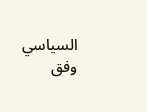السياسي وفق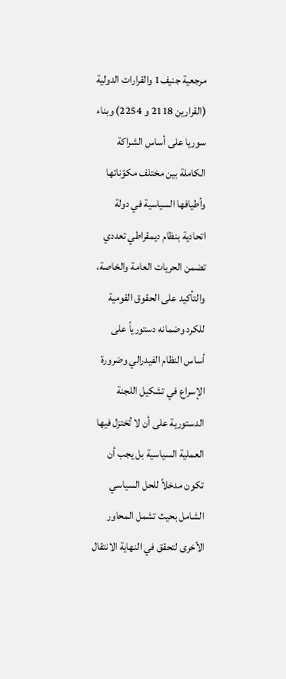مرجعية جنيف1 والقرارات الدولية (القرارين 2118 و 2254) وبناء سوريا على أساس الشراكة الكاملة بين مختلف مكوّناتها وأطيافها السياسية في دولة اتحادية بنظام ديمقراطي تعددي تضمن الحريات العامة والخاصة،
والتأكيد على الحقوق القومية للكرد وضمانه دستورياً على أساس النظام الفيدرالي وضرورة الإسراع في تشكيل اللجنة الدستورية على أن لا تُختزل فيها العملية السياسية بل يجب أن تكون مدخلاً للحل السياسي الشامل بحيث تشمل المحاور الأخرى لتحقق في النهاية الانتقال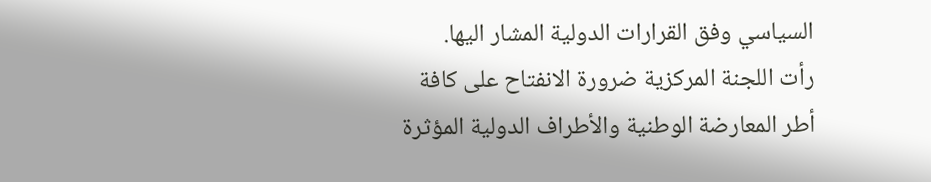السياسي وفق القرارات الدولية المشار اليها.
رأت اللجنة المركزية ضرورة الانفتاح على كافة أطر المعارضة الوطنية والأطراف الدولية المؤثرة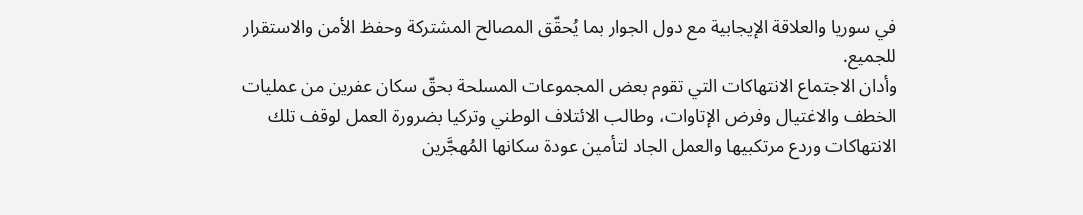في سوريا والعلاقة الإيجابية مع دول الجوار بما يُحقّق المصالح المشتركة وحفظ الأمن والاستقرار للجميع.
وأدان الاجتماع الانتهاكات التي تقوم بعض المجموعات المسلحة بحقّ سكان عفرين من عمليات الخطف والاغتيال وفرض الإتاوات، وطالب الائتلاف الوطني وتركيا بضرورة العمل لوقف تلك الانتهاكات وردع مرتكبيها والعمل الجاد لتأمين عودة سكانها المُهجَّرين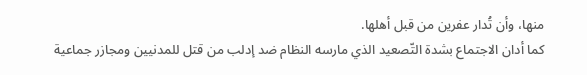منها، وأن تُدار عفرين من قبل أهلها.
كما أدان الاجتماع بشدة التّصعيد الذي مارسه النظام ضد إدلب من قتل للمدنيين ومجازر جماعية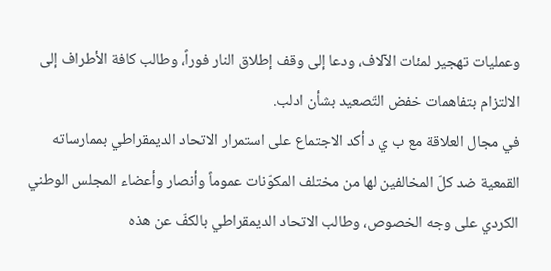وعمليات تهجير لمئات الآلاف، ودعا إلى وقف إطلاق النار فوراً، وطالب كافة الأطراف إلى الالتزام بتفاهمات خفض التّصعيد بشأن ادلب.
في مجال العلاقة مع ب ي د أكد الاجتماع على استمرار الاتحاد الديمقراطي بممارساته القمعية ضد كلّ المخالفين لها من مختلف المكوّنات عموماً وأنصار وأعضاء المجلس الوطني الكردي على وجه الخصوص، وطالب الاتحاد الديمقراطي بالكفّ عن هذه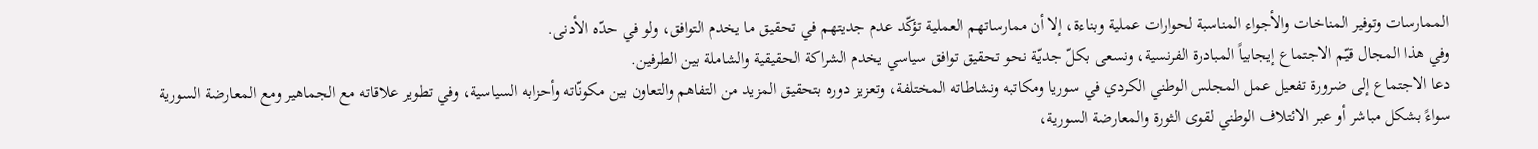الممارسات وتوفير المناخات والأجواء المناسبة لحوارات عملية وبناءة، إلا أن ممارساتهم العملية تؤكّد عدم جديتهم في تحقيق ما يخدم التوافق، ولو في حدّه الأدنى.
وفي هذا المجال قيّم الاجتماع إيجابياً المبادرة الفرنسية، ونسعى بكلّ جديّة نحو تحقيق توافق سياسي يخدم الشراكة الحقيقية والشاملة بين الطرفين.
دعا الاجتماع إلى ضرورة تفعيل عمل المجلس الوطني الكردي في سوريا ومكاتبه ونشاطاته المختلفة، وتعزيز دوره بتحقيق المزيد من التفاهم والتعاون بين مكونّاته وأحزابه السياسية، وفي تطوير علاقاته مع الجماهير ومع المعارضة السورية سواءً بشكل مباشر أو عبر الائتلاف الوطني لقوى الثورة والمعارضة السورية،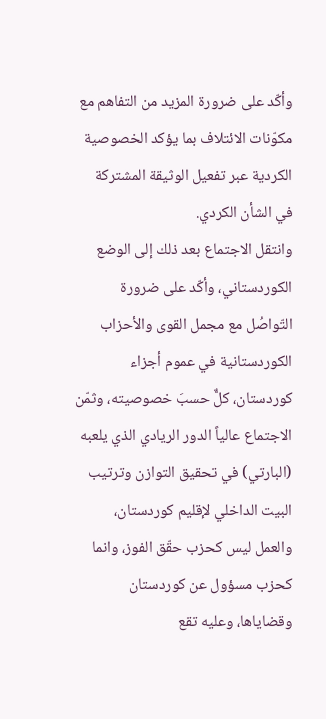وأكّد على ضرورة المزيد من التفاهم مع مكوّنات الائتلاف بما يؤكد الخصوصية الكردية عبر تفعيل الوثيقة المشتركة في الشأن الكردي.
وانتقل الاجتماع بعد ذلك إلى الوضع الكوردستاني، وأكّد على ضرورة التّواصُل مع مجمل القوى والأحزاب الكوردستانية في عموم أجزاء كوردستان، كلٌّ حسبَ خصوصيته، وثمّن الاجتماع عالياً الدور الريادي الذي يلعبه (البارتي) في تحقيق التوازن وترتيب البيت الداخلي لإقليم كوردستان، والعمل ليس كحزب حقّق الفوز، وانما كحزب مسؤول عن كوردستان وقضاياها، وعليه تقع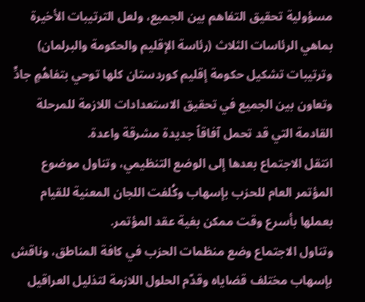مسؤولية تحقيق التفاهم بين الجميع، ولعل الترتيبات الأخيرة بماهي الرئاسات الثلاث (رئاسة الإقليم والحكومة والبرلمان) وترتيبات تشكيل حكومة إقليم كوردستان كلها توحي بتفاهُمٍ جادٍّ وتعاون بين الجميع في تحقيق الاستعدادات اللازمة للمرحلة القادمة التي قد تحمل آفاقاً جديدة مشرقة واعدة.
انتقل الاجتماع بعدها إلى الوضع التنظيمي، وتناول موضوع المؤتمر العام للحزب بإسهاب وكُلفت اللجان المعنية للقيام بعملها بأسرع وقت ممكن بغية عقد المؤتمر.
وتناول الاجتماع وضع منظمات الحزب في كافة المناطق، وناقش بإسهاب مختلف قضاياه وقدّم الحلول اللازمة لتذليل العراقيل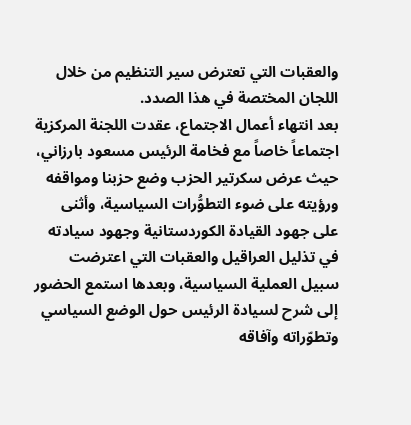والعقبات التي تعترض سير التنظيم من خلال اللجان المختصة في هذا الصدد.
بعد انتهاء أعمال الاجتماع، عقدت اللجنة المركزية اجتماعاً خاصاً مع فخامة الرئيس مسعود بارزاني، حيث عرض سكرتير الحزب وضع حزبنا ومواقفه ورؤيته على ضوء التطوُّرات السياسية، وأثنى على جهود القيادة الكوردستانية وجهود سيادته في تذليل العراقيل والعقبات التي اعترضت سبيل العملية السياسية، وبعدها استمع الحضور إلى شرح لسيادة الرئيس حول الوضع السياسي وتطوّراته وآفاقه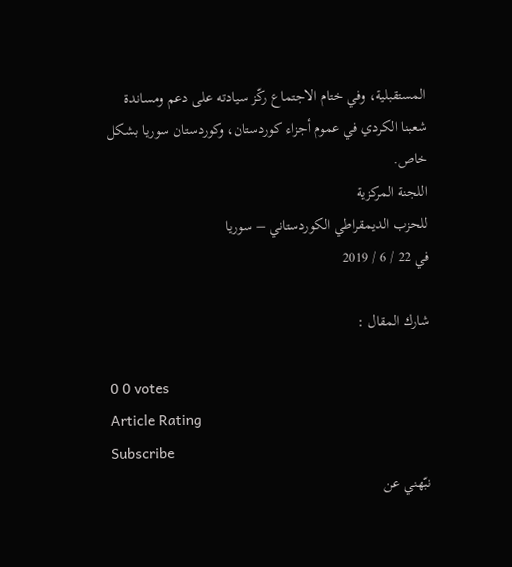المستقبلية، وفي ختام الاجتماع ركّز سيادته على دعم ومساندة شعبنا الكردي في عموم أجزاء كوردستان، وكوردستان سوريا بشكل خاص.
اللجنة المركزية
للحزب الديمقراطي الكوردستاني – سوريا
في 22 / 6 / 2019

شارك المقال :

0 0 votes
Article Rating
Subscribe
نبّهني عن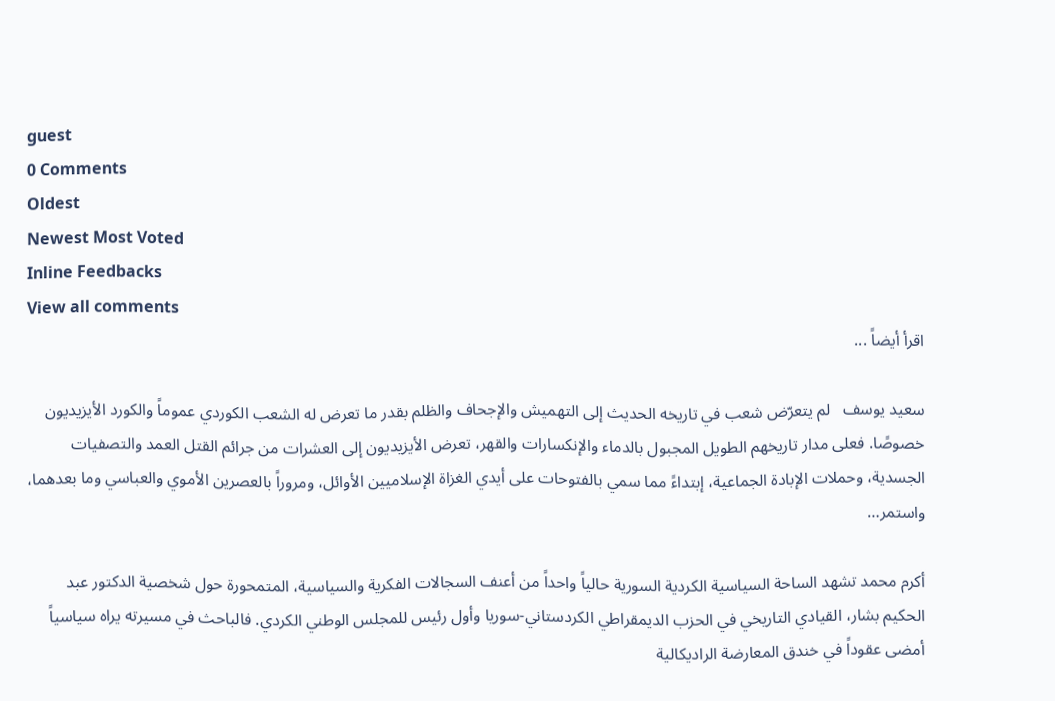guest
0 Comments
Oldest
Newest Most Voted
Inline Feedbacks
View all comments
اقرأ أيضاً ...

سعيد يوسف   لم يتعرّض شعب في تاريخه الحديث إلى التهميش والإجحاف والظلم بقدر ما تعرض له الشعب الكوردي عموماً والكورد الأيزيديون خصوصًا. فعلى مدار تاريخهم الطويل المجبول بالدماء والإنكسارات والقهر، تعرض الأيزيديون إلى العشرات من جرائم القتل العمد والتصفيات الجسدية، وحملات الإبادة الجماعية، إبتداءً مما سمي بالفتوحات على أيدي الغزاة الإسلاميين الأوائل، ومروراً بالعصرين الأموي والعباسي وما بعدهما، واستمر…

أكرم محمد تشهد الساحة السياسية الكردية السورية حالياً واحداً من أعنف السجالات الفكرية والسياسية، المتمحورة حول شخصية الدكتور عبد الحكيم بشار، القيادي التاريخي في الحزب الديمقراطي الكردستاني-سوريا وأول رئيس للمجلس الوطني الكردي. فالباحث في مسيرته يراه سياسياً أمضى عقوداً في خندق المعارضة الراديكالية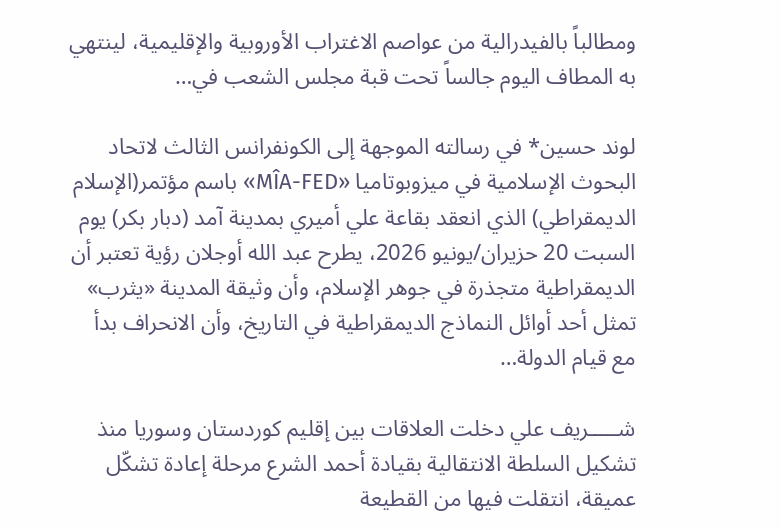ومطالباً بالفيدرالية من عواصم الاغتراب الأوروبية والإقليمية، لينتهي به المطاف اليوم جالساً تحت قبة مجلس الشعب في…

لوند حسين* في رسالته الموجهة إلى الكونفرانس الثالث لاتحاد البحوث الإسلامية في ميزوبوتاميا «MÎA-FED» باسم مؤتمر(الإسلام الديمقراطي) الذي انعقد بقاعة علي أميري بمدينة آمد (دبار بكر) يوم السبت 20 حزيران/يونيو 2026، يطرح عبد الله أوجلان رؤية تعتبر أن الديمقراطية متجذرة في جوهر الإسلام، وأن وثيقة المدينة «يثرب» تمثل أحد أوائل النماذج الديمقراطية في التاريخ، وأن الانحراف بدأ مع قيام الدولة…

شـــــريف علي دخلت العلاقات بين إقليم كوردستان وسوريا منذ تشكيل السلطة الانتقالية بقيادة أحمد الشرع مرحلة إعادة تشكّل عميقة، انتقلت فيها من القطيعة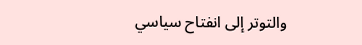والتوتر إلى انفتاح سياسي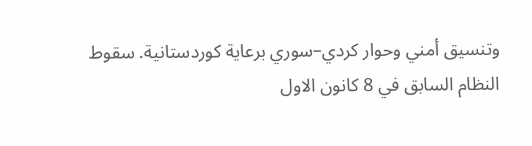وتنسيق أمني وحوار كردي–سوري برعاية كوردستانية. سقوط النظام السابق في 8 كانون الاول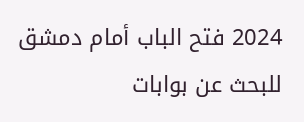2024 فتح الباب أمام دمشق للبحث عن بوابات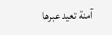آمنة تعيد عبرها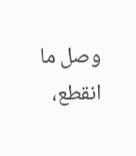وصل ما انقطع،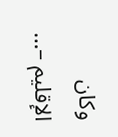وكان الإقليم –…